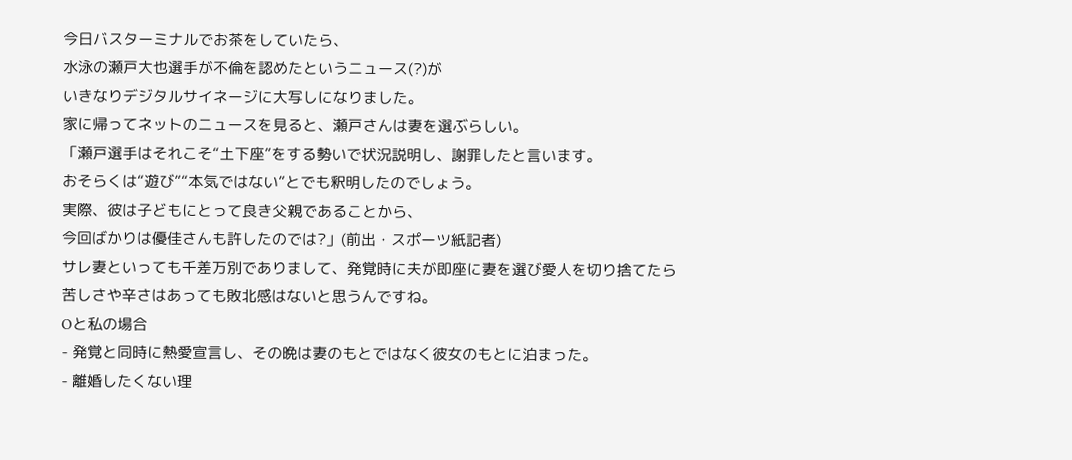今日バスターミナルでお茶をしていたら、
水泳の瀬戸大也選手が不倫を認めたというニュース(?)が
いきなりデジタルサイネージに大写しになりました。
家に帰ってネットのニュースを見ると、瀬戸さんは妻を選ぶらしい。
「瀬戸選手はそれこそ“土下座”をする勢いで状況説明し、謝罪したと言います。
おそらくは“遊び”“本気ではない”とでも釈明したのでしょう。
実際、彼は子どもにとって良き父親であることから、
今回ばかりは優佳さんも許したのでは?」(前出・スポーツ紙記者)
サレ妻といっても千差万別でありまして、発覚時に夫が即座に妻を選び愛人を切り捨てたら
苦しさや辛さはあっても敗北感はないと思うんですね。
Oと私の場合
- 発覚と同時に熱愛宣言し、その晩は妻のもとではなく彼女のもとに泊まった。
- 離婚したくない理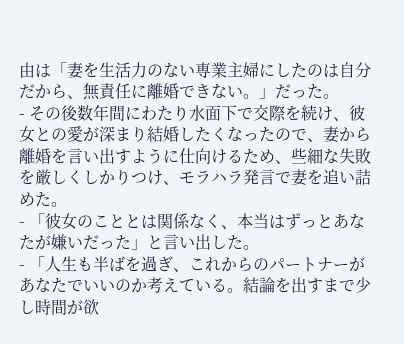由は「妻を生活力のない専業主婦にしたのは自分だから、無責任に離婚できない。」だった。
- その後数年間にわたり水面下で交際を続け、彼女との愛が深まり結婚したくなったので、妻から離婚を言い出すように仕向けるため、些細な失敗を厳しくしかりつけ、モラハラ発言で妻を追い詰めた。
- 「彼女のこととは関係なく、本当はずっとあなたが嫌いだった」と言い出した。
- 「人生も半ばを過ぎ、これからのパートナーがあなたでいいのか考えている。結論を出すまで少し時間が欲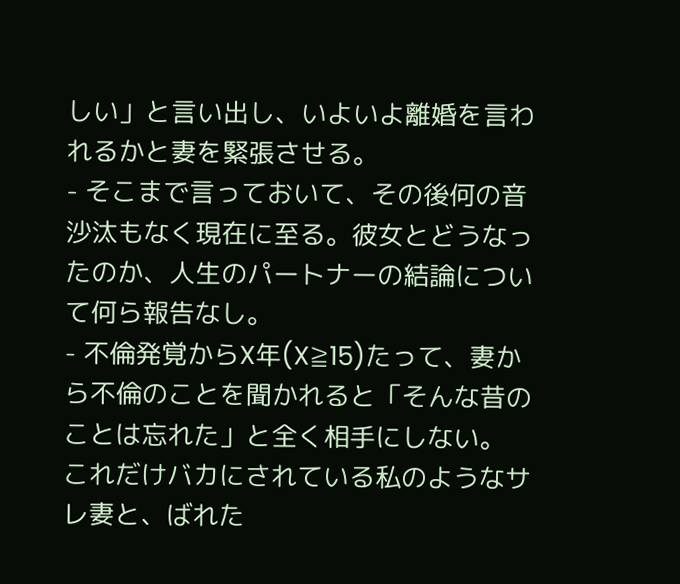しい」と言い出し、いよいよ離婚を言われるかと妻を緊張させる。
- そこまで言っておいて、その後何の音沙汰もなく現在に至る。彼女とどうなったのか、人生のパートナーの結論について何ら報告なし。
- 不倫発覚からX年(X≧15)たって、妻から不倫のことを聞かれると「そんな昔のことは忘れた」と全く相手にしない。
これだけバカにされている私のようなサレ妻と、ばれた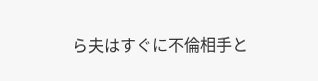ら夫はすぐに不倫相手と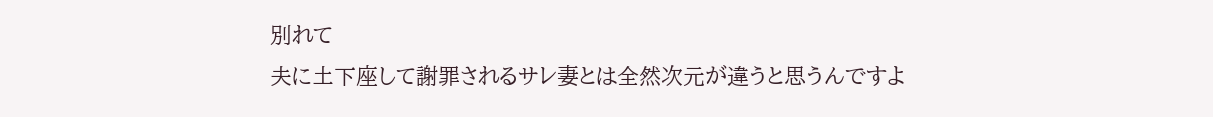別れて
夫に土下座して謝罪されるサレ妻とは全然次元が違うと思うんですよ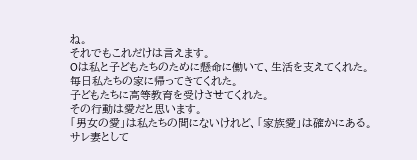ね。
それでもこれだけは言えます。
Oは私と子どもたちのために懸命に働いて、生活を支えてくれた。
毎日私たちの家に帰ってきてくれた。
子どもたちに高等教育を受けさせてくれた。
その行動は愛だと思います。
「男女の愛」は私たちの間にないけれど、「家族愛」は確かにある。
サレ妻として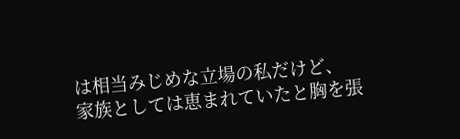は相当みじめな立場の私だけど、
家族としては恵まれていたと胸を張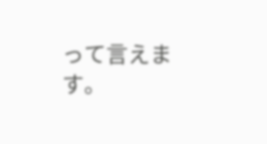って言えます。